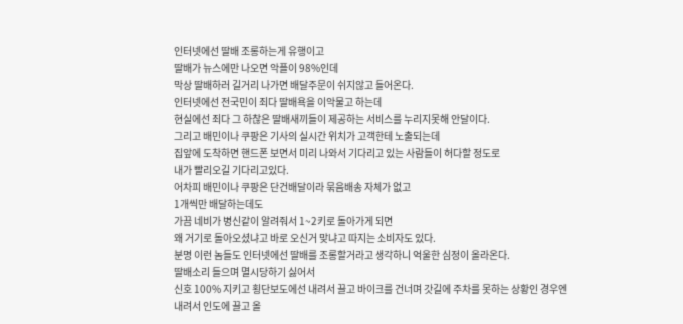인터넷에선 딸배 조롱하는게 유행이고
딸배가 뉴스에만 나오면 악플이 98%인데
막상 딸배하러 길거리 나가면 배달주문이 쉬지않고 들어온다.
인터넷에선 전국민이 죄다 딸배욕을 이악물고 하는데
현실에선 죄다 그 하찮은 딸배새끼들이 제공하는 서비스를 누리지못해 안달이다.
그리고 배민이나 쿠팡은 기사의 실시간 위치가 고객한테 노출되는데
집앞에 도착하면 핸드폰 보면서 미리 나와서 기다리고 있는 사람들이 허다할 정도로
내가 빨리오길 기다리고있다.
어차피 배민이나 쿠팡은 단건배달이라 묶음배송 자체가 없고
1개씩만 배달하는데도
가끔 네비가 병신같이 알려줘서 1~2키로 돌아가게 되면
왜 거기로 돌아오셨냐고 바로 오신거 맞냐고 따지는 소비자도 있다.
분명 이런 놈들도 인터넷에선 딸배를 조롱할거라고 생각하니 억울한 심정이 올라온다.
딸배소리 들으며 멸시당하기 싫어서
신호 100% 지키고 횡단보도에선 내려서 끌고 바이크를 건너며 갓길에 주차를 못하는 상황인 경우엔
내려서 인도에 끌고 올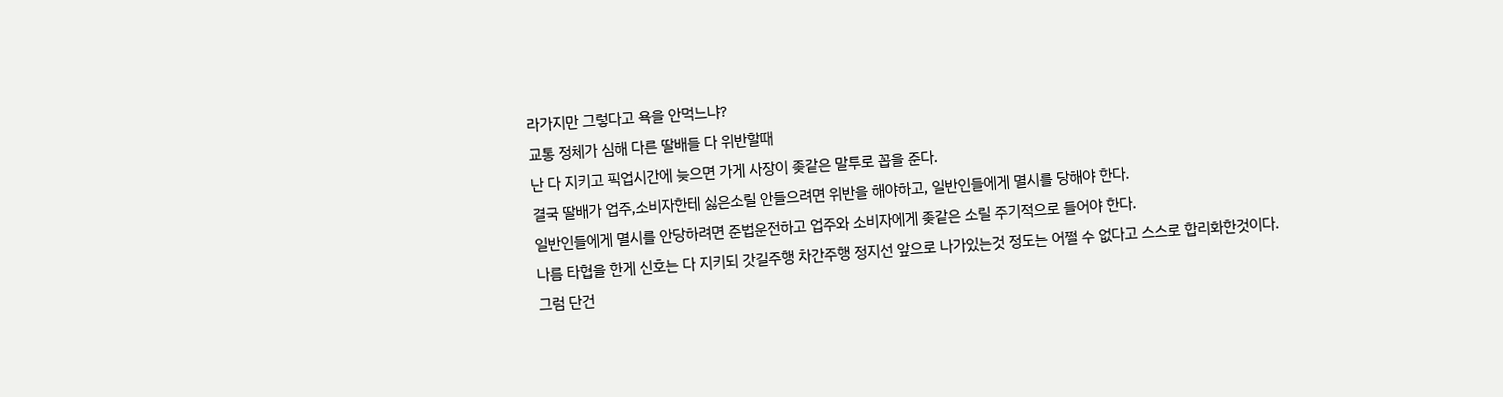라가지만 그렇다고 욕을 안먹느냐?
교통 정체가 심해 다른 딸배들 다 위반할때
난 다 지키고 픽업시간에 늦으면 가게 사장이 좆같은 말투로 꼽을 준다.
결국 딸배가 업주,소비자한테 싫은소릴 안들으려면 위반을 해야하고, 일반인들에게 멸시를 당해야 한다.
일반인들에게 멸시를 안당하려면 준법운전하고 업주와 소비자에게 좆같은 소릴 주기적으로 들어야 한다.
나름 타협을 한게 신호는 다 지키되 갓길주행 차간주행 정지선 앞으로 나가있는것 정도는 어쩔 수 없다고 스스로 합리화한것이다.
그럼 단건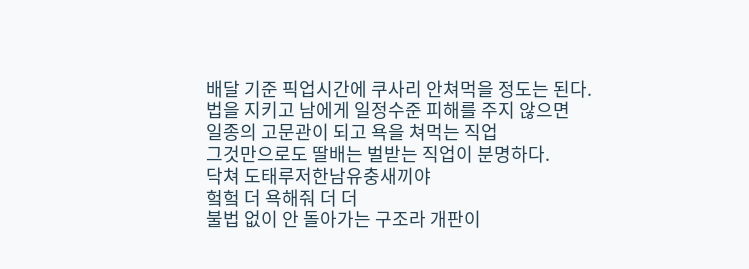배달 기준 픽업시간에 쿠사리 안쳐먹을 정도는 된다.
법을 지키고 남에게 일정수준 피해를 주지 않으면
일종의 고문관이 되고 욕을 쳐먹는 직업
그것만으로도 딸배는 벌받는 직업이 분명하다.
닥쳐 도태루저한남유충새끼야
헠헠 더 욕해줘 더 더
불법 없이 안 돌아가는 구조라 개판이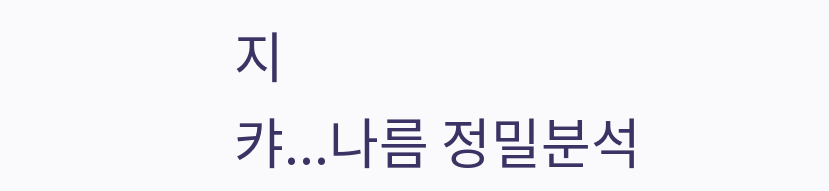지
캬...나름 정밀분석